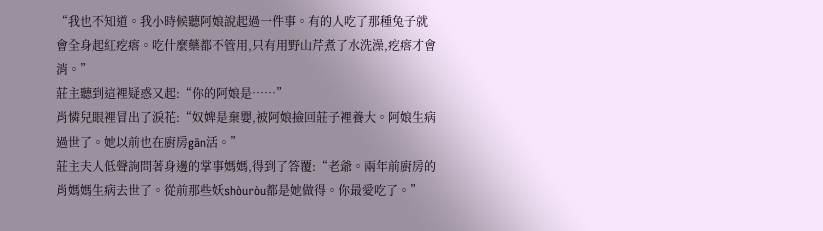“我也不知道。我小時候聽阿娘說起過一件事。有的人吃了那種兔子就會全身起紅疙瘩。吃什麼藥都不管用,只有用野山芹煮了水洗澡,疙瘩才會消。”
莊主聽到這裡疑惑又起:“你的阿娘是……”
肖憐兒眼裡冒出了淚花:“奴婢是棄嬰,被阿娘撿回莊子裡養大。阿娘生病過世了。她以前也在廚房gān活。”
莊主夫人低聲詢問著身邊的掌事媽媽,得到了答覆:“老爺。兩年前廚房的肖媽媽生病去世了。從前那些妖shòuròu都是她做得。你最愛吃了。”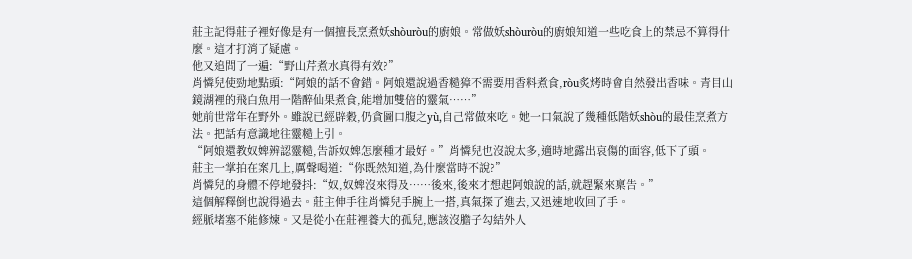莊主記得莊子裡好像是有一個擅長烹煮妖shòuròu的廚娘。常做妖shòuròu的廚娘知道一些吃食上的禁忌不算得什麼。這才打消了疑慮。
他又追問了一遍:“野山芹煮水真得有效?”
肖憐兒使勁地點頭:“阿娘的話不會錯。阿娘還說過香糙獐不需要用香料煮食,ròu炙烤時會自然發出香味。青目山鏡湖裡的飛白魚用一階醉仙果煮食,能增加雙倍的靈氣……”
她前世常年在野外。雖說已經辟穀,仍貪圖口腹之yù,自己常做來吃。她一口氣說了幾種低階妖shòu的最佳烹煮方法。把話有意識地往靈糙上引。
“阿娘還教奴婢辨認靈糙,告訴奴婢怎麼種才最好。”肖憐兒也沒說太多,適時地露出哀傷的面容,低下了頭。
莊主一掌拍在案几上,厲聲喝道:“你既然知道,為什麼當時不說?”
肖憐兒的身體不停地發抖:“奴,奴婢沒來得及……後來,後來才想起阿娘說的話,就趕緊來稟告。”
這個解釋倒也說得過去。莊主伸手往肖憐兒手腕上一搭,真氣探了進去,又迅速地收回了手。
經脈堵塞不能修煉。又是從小在莊裡養大的孤兒,應該沒膽子勾結外人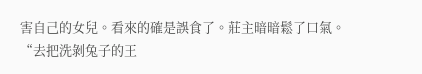害自己的女兒。看來的確是誤食了。莊主暗暗鬆了口氣。
“去把洗剝兔子的王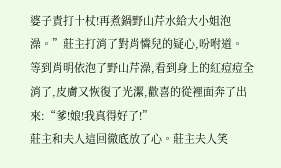婆子責打十杖!再煮鍋野山芹水給大小姐泡澡。”莊主打消了對肖憐兒的疑心,吩咐道。
等到肖明依泡了野山芹澡,看到身上的紅痘痘全消了,皮膚又恢復了光潔,歡喜的從裡面奔了出來:“爹!娘!我真得好了!”
莊主和夫人這回徹底放了心。莊主夫人笑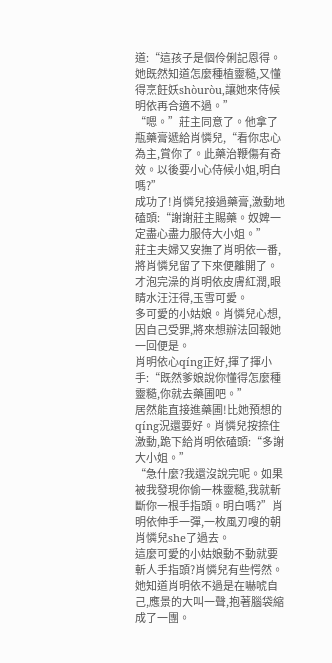道:“這孩子是個伶俐記恩得。她既然知道怎麼種植靈糙,又懂得烹飪妖shòuròu,讓她來侍候明依再合適不過。”
“嗯。”莊主同意了。他拿了瓶藥膏遞給肖憐兒,“看你忠心為主,賞你了。此藥治鞭傷有奇效。以後要小心侍候小姐,明白嗎?”
成功了!肖憐兒接過藥膏,激動地磕頭:“謝謝莊主賜藥。奴婢一定盡心盡力服侍大小姐。”
莊主夫婦又安撫了肖明依一番,將肖憐兒留了下來便離開了。
才泡完澡的肖明依皮膚紅潤,眼睛水汪汪得,玉雪可愛。
多可愛的小姑娘。肖憐兒心想,因自己受罪,將來想辦法回報她一回便是。
肖明依心qíng正好,揮了揮小手:“既然爹娘說你懂得怎麼種靈糙,你就去藥圃吧。”
居然能直接進藥圃!比她預想的qíng況還要好。肖憐兒按捺住激動,跪下給肖明依磕頭:“多謝大小姐。”
“急什麼?我還沒說完呢。如果被我發現你偷一株靈糙,我就斬斷你一根手指頭。明白嗎?”肖明依伸手一彈,一枚風刃嗖的朝肖憐兒she了過去。
這麼可愛的小姑娘動不動就要斬人手指頭?肖憐兒有些愕然。她知道肖明依不過是在嚇唬自己,應景的大叫一聲,抱著腦袋縮成了一團。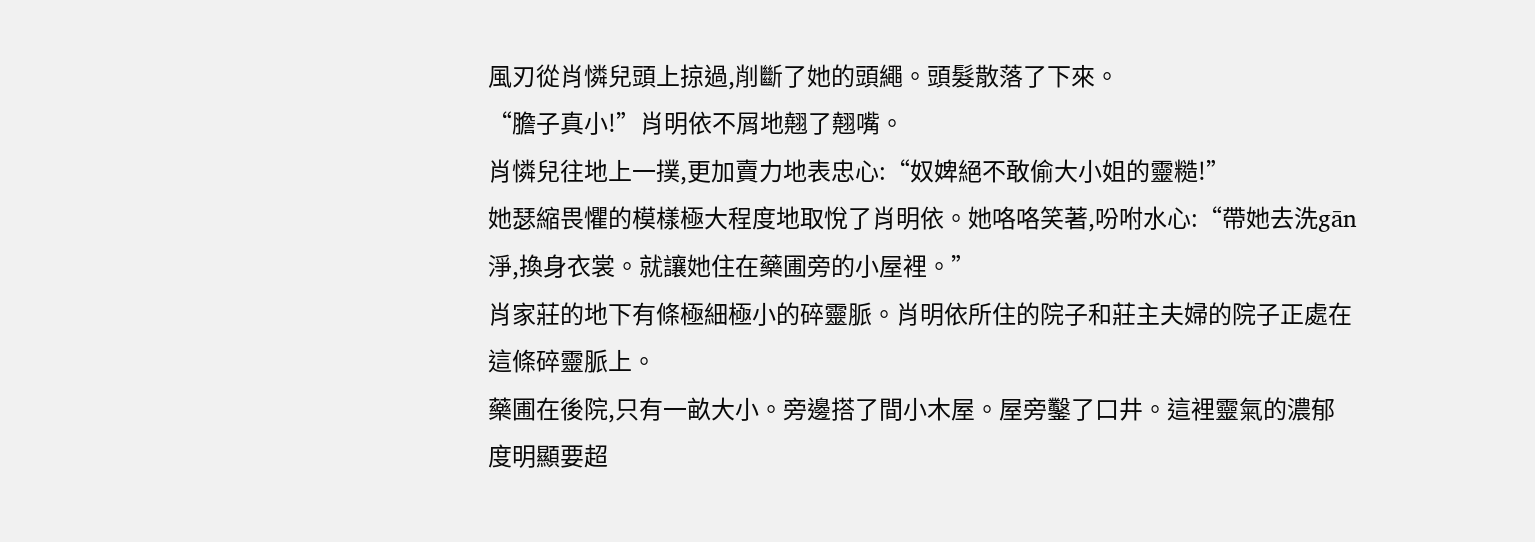風刃從肖憐兒頭上掠過,削斷了她的頭繩。頭髮散落了下來。
“膽子真小!”肖明依不屑地翹了翹嘴。
肖憐兒往地上一撲,更加賣力地表忠心:“奴婢絕不敢偷大小姐的靈糙!”
她瑟縮畏懼的模樣極大程度地取悅了肖明依。她咯咯笑著,吩咐水心:“帶她去洗gān淨,換身衣裳。就讓她住在藥圃旁的小屋裡。”
肖家莊的地下有條極細極小的碎靈脈。肖明依所住的院子和莊主夫婦的院子正處在這條碎靈脈上。
藥圃在後院,只有一畝大小。旁邊搭了間小木屋。屋旁鑿了口井。這裡靈氣的濃郁度明顯要超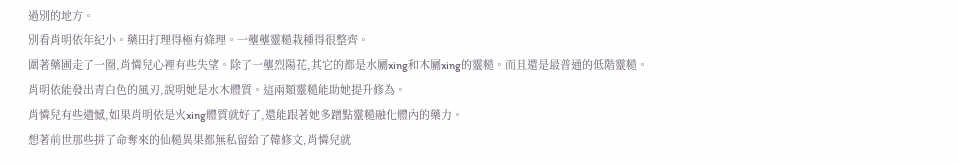過別的地方。
別看肖明依年紀小。藥田打理得極有條理。一壟壟靈糙栽種得很整齊。
圍著藥圃走了一圈,肖憐兒心裡有些失望。除了一壟烈陽花,其它的都是水屬xing和木屬xing的靈糙。而且還是最普通的低階靈糙。
肖明依能發出青白色的風刃,說明她是水木體質。這兩類靈糙能助她提升修為。
肖憐兒有些遺憾,如果肖明依是火xing體質就好了,還能跟著她多蹭點靈糙融化體內的藥力。
想著前世那些拼了命奪來的仙糙異果都無私留給了韓修文,肖憐兒就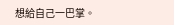想給自己一巴掌。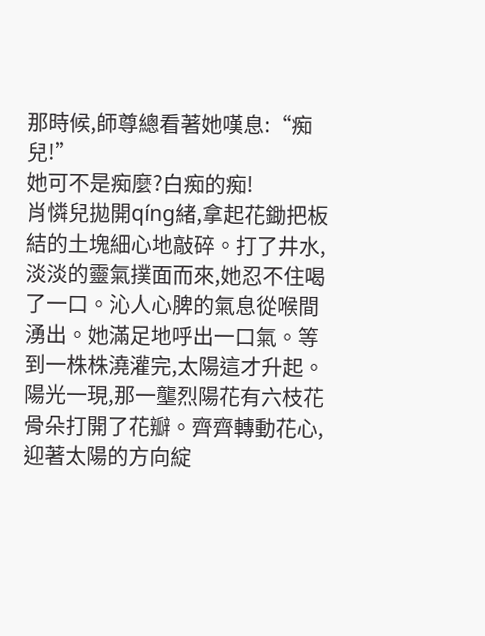那時候,師尊總看著她嘆息:“痴兒!”
她可不是痴麼?白痴的痴!
肖憐兒拋開qíng緒,拿起花鋤把板結的土塊細心地敲碎。打了井水,淡淡的靈氣撲面而來,她忍不住喝了一口。沁人心脾的氣息從喉間湧出。她滿足地呼出一口氣。等到一株株澆灌完,太陽這才升起。
陽光一現,那一壟烈陽花有六枝花骨朵打開了花瓣。齊齊轉動花心,迎著太陽的方向綻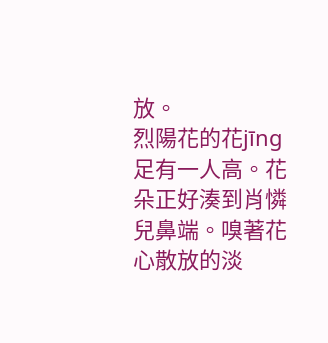放。
烈陽花的花jīng足有一人高。花朵正好湊到肖憐兒鼻端。嗅著花心散放的淡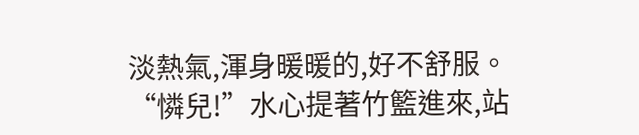淡熱氣,渾身暖暖的,好不舒服。
“憐兒!”水心提著竹籃進來,站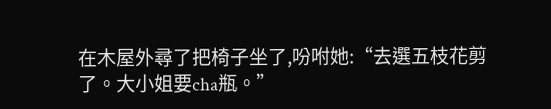在木屋外尋了把椅子坐了,吩咐她:“去選五枝花剪了。大小姐要cha瓶。”